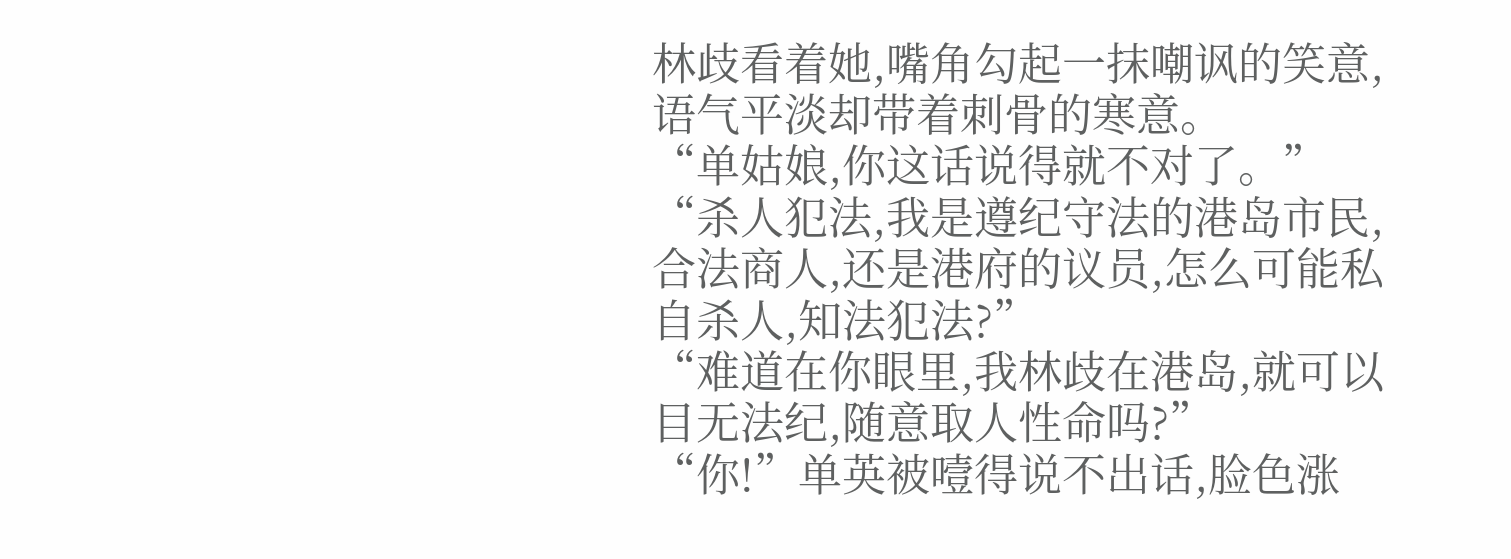林歧看着她,嘴角勾起一抹嘲讽的笑意,语气平淡却带着刺骨的寒意。
“单姑娘,你这话说得就不对了。”
“杀人犯法,我是遵纪守法的港岛市民,合法商人,还是港府的议员,怎么可能私自杀人,知法犯法?”
“难道在你眼里,我林歧在港岛,就可以目无法纪,随意取人性命吗?”
“你!”单英被噎得说不出话,脸色涨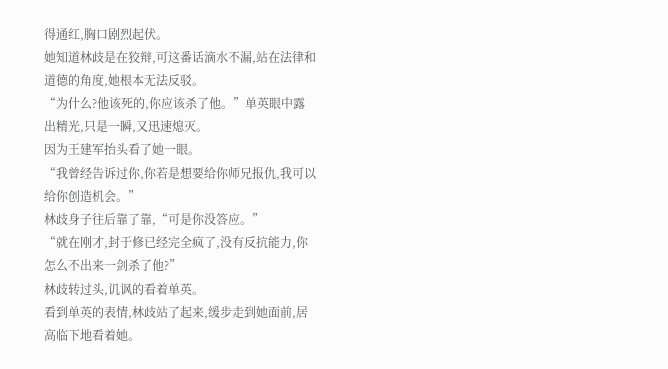得通红,胸口剧烈起伏。
她知道林歧是在狡辩,可这番话滴水不漏,站在法律和道德的角度,她根本无法反驳。
“为什么?他该死的,你应该杀了他。”单英眼中露出精光,只是一瞬,又迅速熄灭。
因为王建军抬头看了她一眼。
“我曾经告诉过你,你若是想要给你师兄报仇,我可以给你创造机会。”
林歧身子往后靠了靠,“可是你没答应。”
“就在刚才,封于修已经完全疯了,没有反抗能力,你怎么不出来一剑杀了他?”
林歧转过头,讥讽的看着单英。
看到单英的表情,林歧站了起来,缓步走到她面前,居高临下地看着她。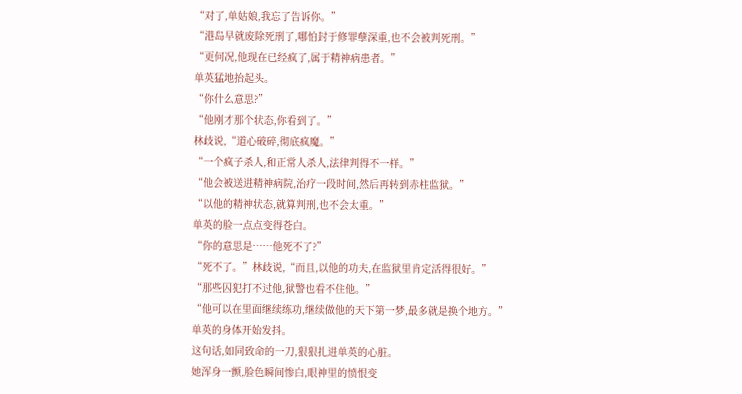“对了,单姑娘,我忘了告诉你。”
“港岛早就废除死刑了,哪怕封于修罪孽深重,也不会被判死刑。”
“更何况,他现在已经疯了,属于精神病患者。”
单英猛地抬起头。
“你什么意思?”
“他刚才那个状态,你看到了。”
林歧说,“道心破碎,彻底疯魔。”
“一个疯子杀人,和正常人杀人,法律判得不一样。”
“他会被送进精神病院,治疗一段时间,然后再转到赤柱监狱。”
“以他的精神状态,就算判刑,也不会太重。”
单英的脸一点点变得苍白。
“你的意思是……他死不了?”
“死不了。”林歧说,“而且,以他的功夫,在监狱里肯定活得很好。”
“那些囚犯打不过他,狱警也看不住他。”
“他可以在里面继续练功,继续做他的天下第一梦,最多就是换个地方。”
单英的身体开始发抖。
这句话,如同致命的一刀,狠狠扎进单英的心脏。
她浑身一颤,脸色瞬间惨白,眼神里的愤恨变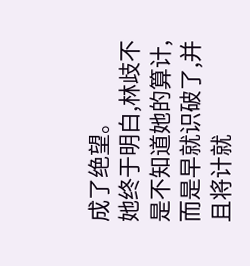成了绝望。
她终于明白,林歧不是不知道她的算计,而是早就识破了,并且将计就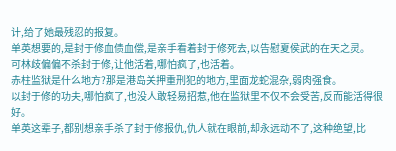计,给了她最残忍的报复。
单英想要的,是封于修血债血偿,是亲手看着封于修死去,以告慰夏侯武的在天之灵。
可林歧偏偏不杀封于修,让他活着,哪怕疯了,也活着。
赤柱监狱是什么地方?那是港岛关押重刑犯的地方,里面龙蛇混杂,弱肉强食。
以封于修的功夫,哪怕疯了,也没人敢轻易招惹,他在监狱里不仅不会受苦,反而能活得很好。
单英这辈子,都别想亲手杀了封于修报仇,仇人就在眼前,却永远动不了,这种绝望,比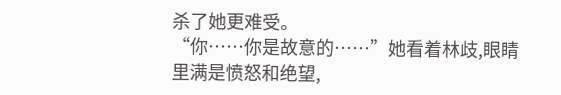杀了她更难受。
“你……你是故意的……”她看着林歧,眼睛里满是愤怒和绝望,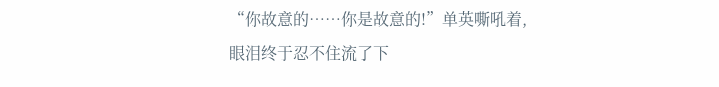“你故意的……你是故意的!”单英嘶吼着,眼泪终于忍不住流了下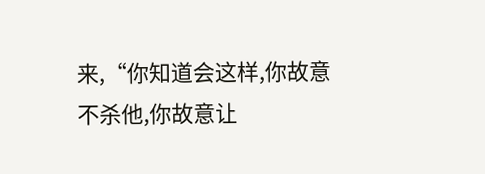来,“你知道会这样,你故意不杀他,你故意让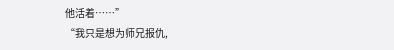他活着……”
“我只是想为师兄报仇,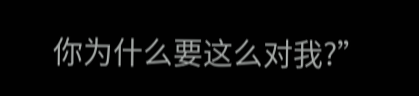你为什么要这么对我?”